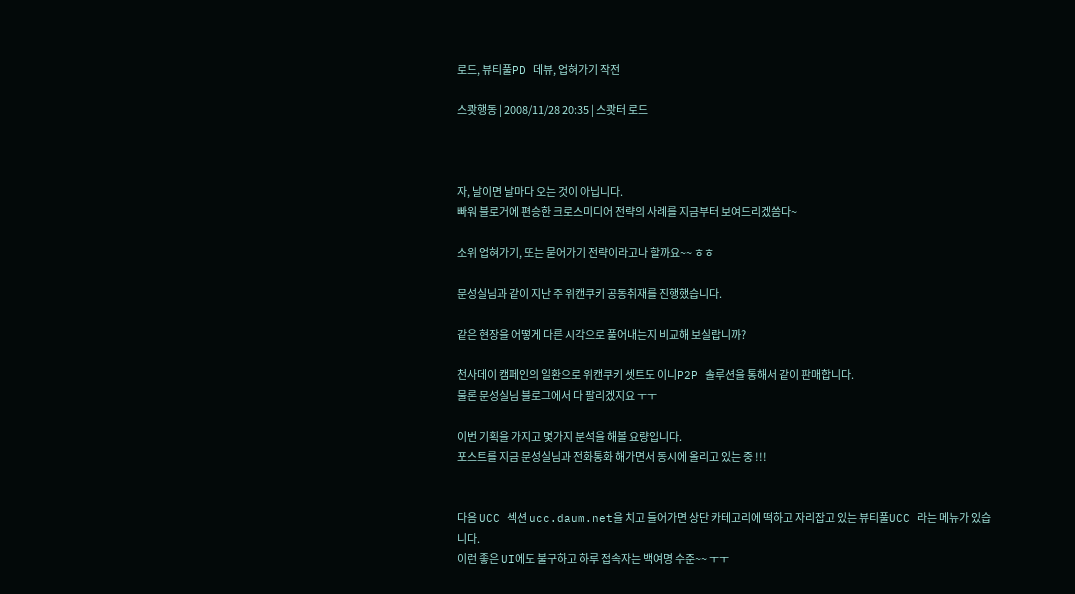로드, 뷰티풀PD 데뷰, 업혀가기 작전

스쾃행동 | 2008/11/28 20:35 | 스쾃터 로드



자, 날이면 날마다 오는 것이 아닙니다.
빠워 블로거에 편승한 크로스미디어 전략의 사례를 지금부터 보여드리겠씀다~

소위 업혀가기, 또는 묻어가기 전략이라고나 할까요~~ ㅎㅎ

문성실님과 같이 지난 주 위캔쿠키 공동취재를 진행했습니다.

같은 현장을 어떻게 다른 시각으로 풀어내는지 비교해 보실랍니까?

천사데이 캠페인의 일환으로 위캔쿠키 셋트도 이니P2P 솔루션을 통해서 같이 판매합니다.
물론 문성실님 블로그에서 다 팔리겠지요 ㅜㅜ

이번 기획을 가지고 몇가지 분석을 해볼 요량입니다.
포스트를 지금 문성실님과 전화통화 해가면서 동시에 올리고 있는 중 !!!


다음 UCC 섹션 ucc.daum.net을 치고 들어가면 상단 카테고리에 떡하고 자리잡고 있는 뷰티풀UCC 라는 메뉴가 있습니다.
이런 좋은 UI에도 불구하고 하루 접속자는 백여명 수준~~ ㅜㅜ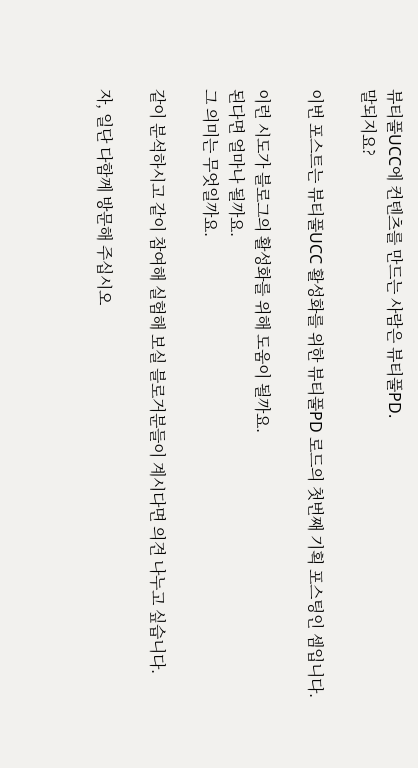뷰티풀UCC에 컨텐츠를 만드는 사람은 뷰티풀PD.
말되지요?

이번 포스트는 뷰티풀UCC 활성화를 위한 뷰티풀PD 로드의 첫번째 기획 포스팅인 셈입니다.

이런 시도가 블로그의 활성화를 위해 도움이 될까요.
된다면 얼마나 될까요.
그 의미는 무엇일까요.

같이 분석하시고 같이 참여해 실험해 보실 블로거분들이 계시다면 의견 나누고 싶습니다.

자, 일단 다함께 방문해 주십시오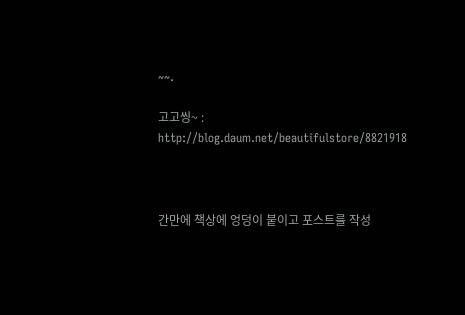~~.

고고씽~ : http://blog.daum.net/beautifulstore/8821918



간만에 책상에 엉덩이 붙이고 포스트를 작성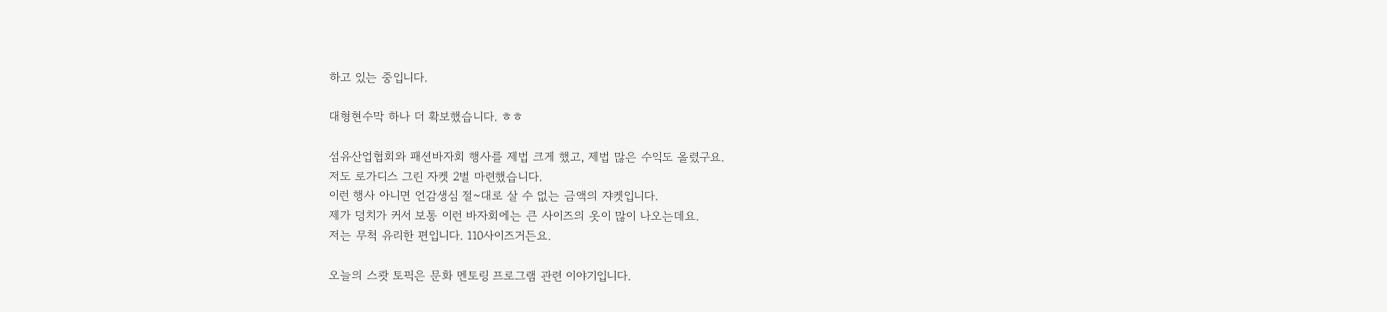하고 있는 중입니다.

대형현수막 하나 더 확보했습니다. ㅎㅎ

섬유산업협회와 패션바자회 행사를 제법 크게 했고, 제법 많은 수익도 올렸구요.
저도 로가디스 그린 자켓 2벌 마련했습니다.
이런 행사 아니면 언감생심 절~대로 살 수 없는 금액의 쟈켓입니다.
제가 덩치가 커서 보통 이런 바자회에는 큰 사이즈의 옷이 많이 나오는데요.
저는 무척 유리한 편입니다. 110사이즈거든요.

오늘의 스쾃 토픽은 문화 멘토링 프로그램 관련 이야기입니다.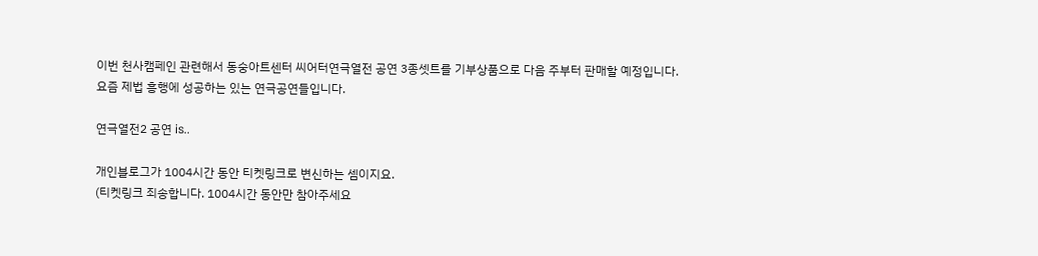이번 천사캠페인 관련해서 동숭아트센터 씨어터연극열전 공연 3종셋트를 기부상품으로 다음 주부터 판매할 예정입니다.
요즘 제법 흥행에 성공하는 있는 연극공연들입니다.

연극열전2 공연 is..

개인블로그가 1004시간 동안 티켓링크로 변신하는 셈이지요.
(티켓링크 죄송합니다. 1004시간 동안만 참아주세요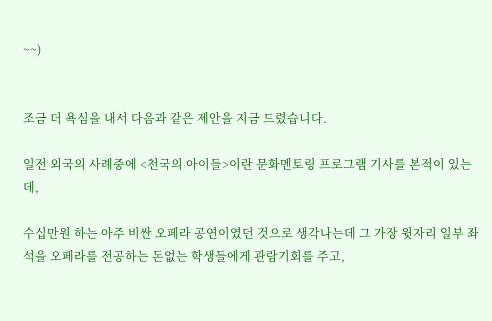~~)


조금 더 욕심을 내서 다음과 같은 제안을 지금 드렸습니다.

일전 외국의 사례중에 <천국의 아이들>이란 문화멘토링 프로그램 기사를 본적이 있는데,

수십만원 하는 아주 비싼 오페라 공연이였던 것으로 생각나는데 그 가장 윗자리 일부 좌석을 오페라를 전공하는 돈없는 학생들에게 관람기회를 주고,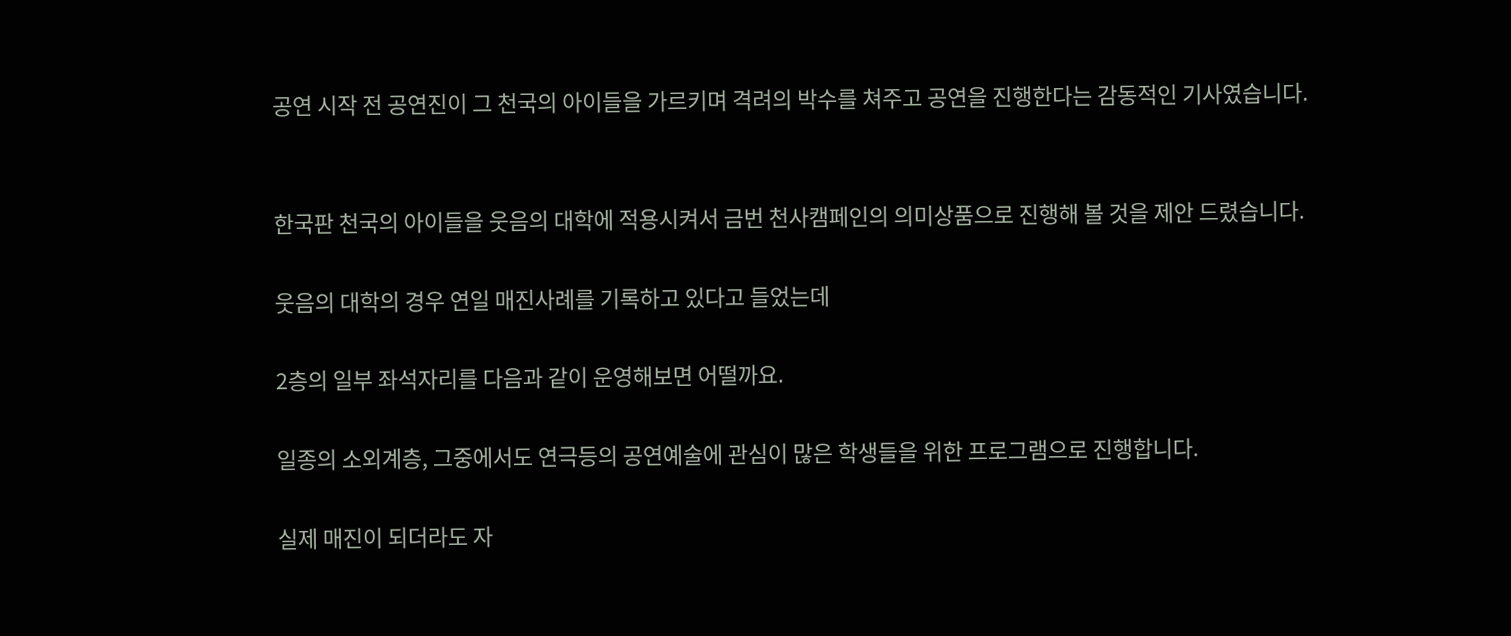공연 시작 전 공연진이 그 천국의 아이들을 가르키며 격려의 박수를 쳐주고 공연을 진행한다는 감동적인 기사였습니다.


한국판 천국의 아이들을 웃음의 대학에 적용시켜서 금번 천사캠페인의 의미상품으로 진행해 볼 것을 제안 드렸습니다.

웃음의 대학의 경우 연일 매진사례를 기록하고 있다고 들었는데

2층의 일부 좌석자리를 다음과 같이 운영해보면 어떨까요.

일종의 소외계층, 그중에서도 연극등의 공연예술에 관심이 많은 학생들을 위한 프로그램으로 진행합니다.

실제 매진이 되더라도 자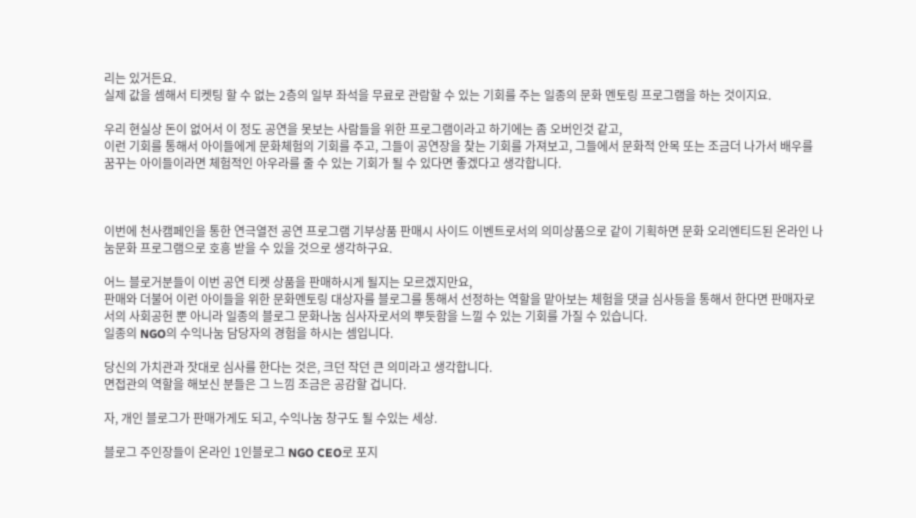리는 있거든요.
실제 값을 셈해서 티켓팅 할 수 없는 2층의 일부 좌석을 무료로 관람할 수 있는 기회를 주는 일종의 문화 멘토링 프로그램을 하는 것이지요.

우리 현실상 돈이 없어서 이 정도 공연을 못보는 사람들을 위한 프로그램이라고 하기에는 좀 오버인것 같고,
이런 기회를 통해서 아이들에게 문화체험의 기회를 주고, 그들이 공연장을 찾는 기회를 가져보고, 그들에서 문화적 안목 또는 조금더 나가서 배우를 꿈꾸는 아이들이라면 체험적인 아우라를 줄 수 있는 기회가 될 수 있다면 좋겠다고 생각합니다.



이번에 천사캠페인을 통한 연극열전 공연 프로그램 기부상품 판매시 사이드 이벤트로서의 의미상품으로 같이 기획하면 문화 오리엔티드된 온라인 나눔문화 프로그램으로 호흥 받을 수 있을 것으로 생각하구요.

어느 블로거분들이 이번 공연 티켓 상품을 판매하시게 될지는 모르겠지만요,
판매와 더불어 이런 아이들을 위한 문화멘토링 대상자를 블로그를 통해서 선정하는 역할을 맡아보는 체험을 댓글 심사등을 통해서 한다면 판매자로서의 사회공헌 뿐 아니라 일종의 블로그 문화나눔 심사자로서의 뿌듯함을 느낄 수 있는 기회를 가질 수 있습니다.
일종의 NGO의 수익나눔 담당자의 경험을 하시는 셈입니다.

당신의 가치관과 잣대로 심사를 한다는 것은, 크던 작던 큰 의미라고 생각합니다.
면접관의 역할을 해보신 분들은 그 느낌 조금은 공감할 겁니다.

자, 개인 블로그가 판매가게도 되고, 수익나눔 창구도 될 수있는 세상.

블로그 주인장들이 온라인 1인블로그 NGO CEO로 포지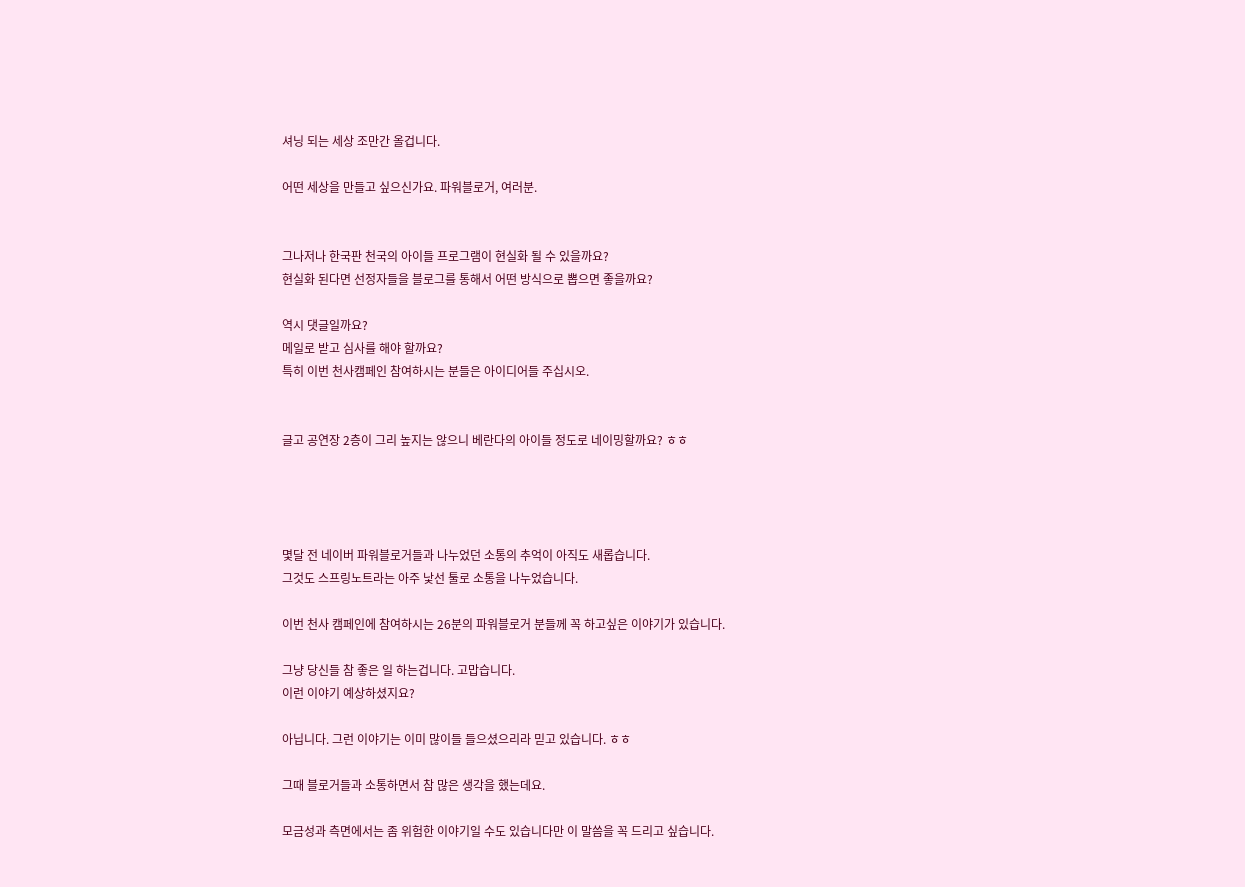셔닝 되는 세상 조만간 올겁니다.

어떤 세상을 만들고 싶으신가요. 파워블로거, 여러분.


그나저나 한국판 천국의 아이들 프로그램이 현실화 될 수 있을까요?
현실화 된다면 선정자들을 블로그를 통해서 어떤 방식으로 뽑으면 좋을까요?

역시 댓글일까요?
메일로 받고 심사를 해야 할까요?
특히 이번 천사캠페인 참여하시는 분들은 아이디어들 주십시오.


글고 공연장 2층이 그리 높지는 않으니 베란다의 아이들 정도로 네이밍할까요? ㅎㅎ




몇달 전 네이버 파워블로거들과 나누었던 소통의 추억이 아직도 새롭습니다.
그것도 스프링노트라는 아주 낯선 툴로 소통을 나누었습니다.

이번 천사 캠페인에 참여하시는 26분의 파워블로거 분들께 꼭 하고싶은 이야기가 있습니다.

그냥 당신들 참 좋은 일 하는겁니다. 고맙습니다.
이런 이야기 예상하셨지요?

아닙니다. 그런 이야기는 이미 많이들 들으셨으리라 믿고 있습니다. ㅎㅎ

그때 블로거들과 소통하면서 참 많은 생각을 했는데요.

모금성과 측면에서는 좀 위험한 이야기일 수도 있습니다만 이 말씀을 꼭 드리고 싶습니다.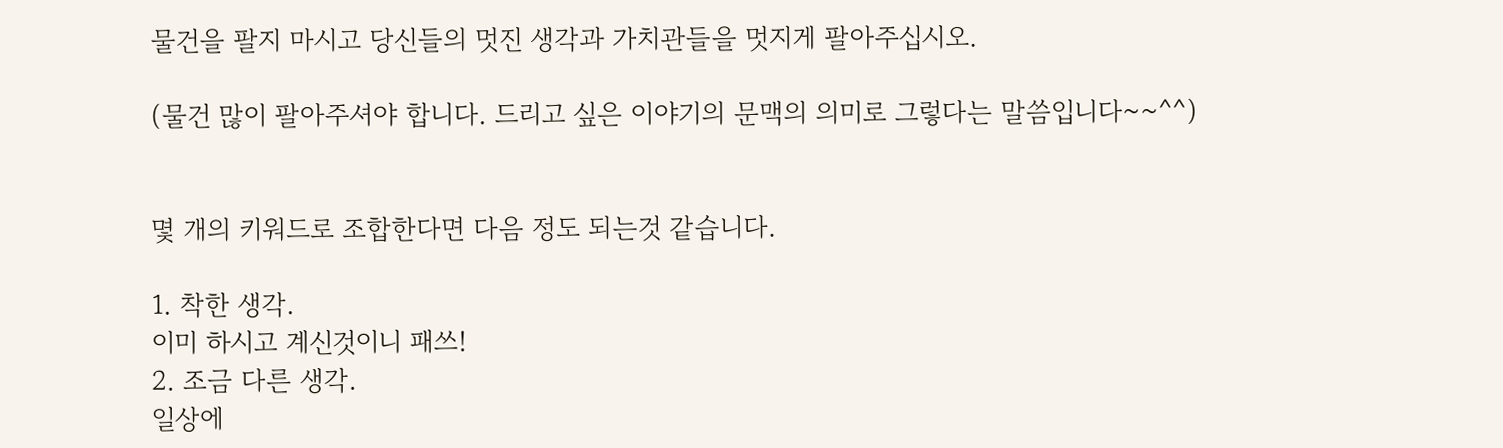물건을 팔지 마시고 당신들의 멋진 생각과 가치관들을 멋지게 팔아주십시오.

(물건 많이 팔아주셔야 합니다. 드리고 싶은 이야기의 문맥의 의미로 그렇다는 말씀입니다~~^^)


몇 개의 키워드로 조합한다면 다음 정도 되는것 같습니다.

1. 착한 생각.
이미 하시고 계신것이니 패쓰!
2. 조금 다른 생각.
일상에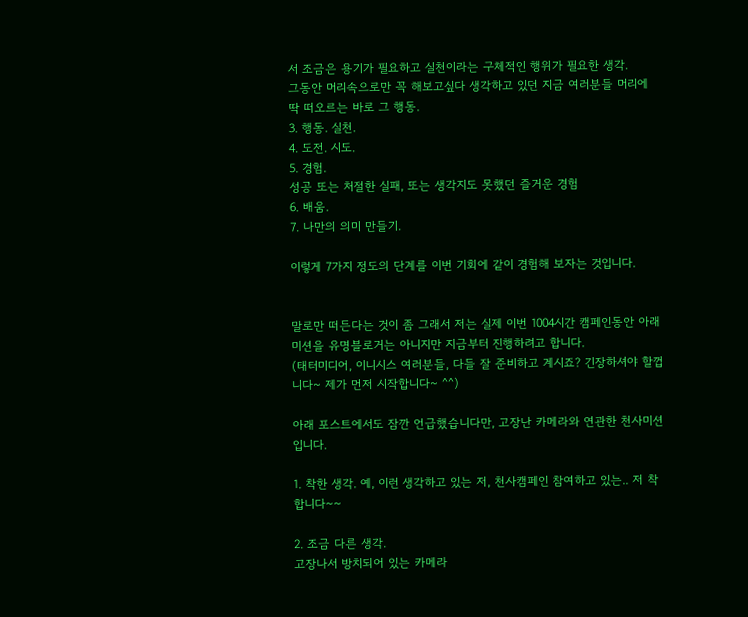서 조금은 용기가 필요하고 실천이라는 구체적인 행위가 필요한 생각.
그동안 머리속으로만 꼭 해보고싶다 생각하고 있던 지금 여러분들 머리에 딱 떠오르는 바로 그 행동.
3. 행동. 실천.
4. 도전. 시도.
5. 경험.
성공 또는 처절한 실패, 또는 생각지도 못했던 즐거운 경험
6. 배움.
7. 나만의 의미 만들기.

이렇게 7가지 정도의 단계를 이번 기회에 같이 경험해 보자는 것입니다.


말로만 떠든다는 것이 좀 그래서 저는 실제 이번 1004시간 캠페인동안 아래 미션을 유명블로거는 아니지만 지금부터 진행하려고 합니다.
(태터미디어, 이니시스 여러분들, 다들 잘 준비하고 계시죠? 긴장하셔야 할껍니다~ 제가 먼저 시작합니다~ ^^)

아래 포스트에서도 잠깐 언급했습니다만, 고장난 카메라와 연관한 천사미션입니다.

1. 착한 생각. 예, 이런 생각하고 있는 저, 천사캠페인 참여하고 있는.. 저 착합니다~~

2. 조금 다른 생각.
고장나서 방치되어 있는 카메라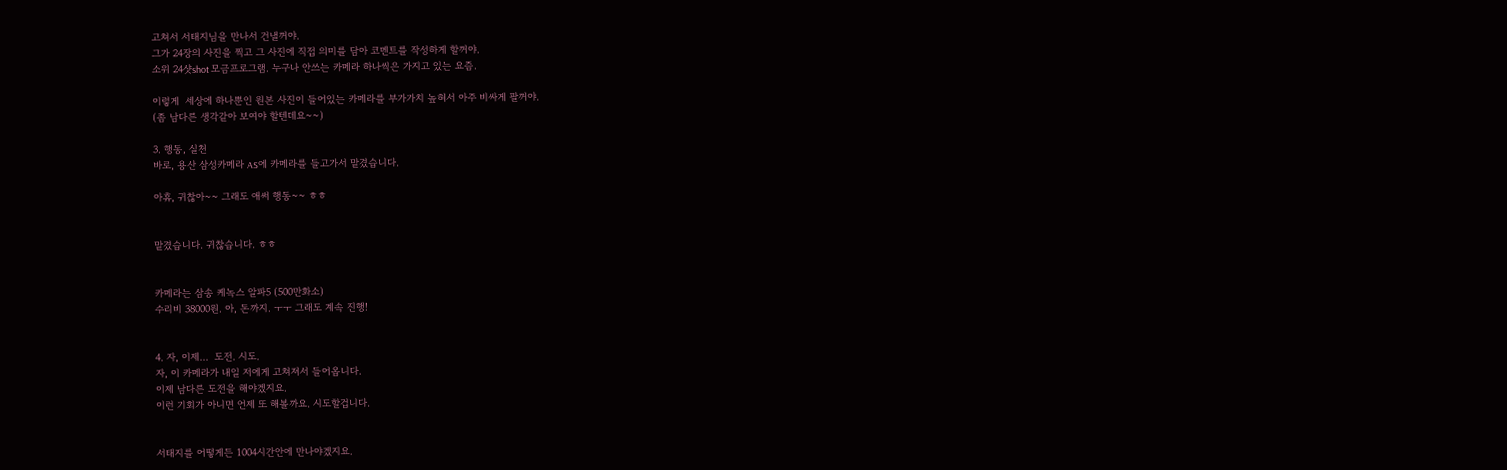고쳐서 서태지님을 만나서 건낼꺼야.
그가 24장의 사진을 찍고 그 사진에 직접 의미를 담아 코멘트를 작성하게 할꺼야.
소위 24샷shot 모금프로그램. 누구나 안쓰는 카메라 하나씩은 가지고 있는 요즘.

이렇게  세상에 하나뿐인 원본 사진이 들어있는 카메라를 부가가치 높혀서 아주 비싸게 팔꺼야.
(좀 남다른 생각같아 보여야 할텐데요~~)

3. 행동, 실천
바로, 용산 삼성카메라 AS에 카메라를 들고가서 맡겼습니다.

아휴, 귀찮아~~ 그래도 애써 행동~~ ㅎㅎ


맡겼습니다. 귀찮습니다. ㅎㅎ


카메라는 삼송 케녹스 알파5 (500만화소)
수리비 38000원. 아, 돈까지. ㅜㅜ 그래도 계속 진행!


4. 자, 이제...  도전. 시도.
자, 이 카메라가 내일 저에게 고쳐져서 들어옵니다.
이제 남다른 도전을 해야겠지요.
이런 기회가 아니면 언제 또 해볼까요. 시도할겁니다.


서태지를 어떻게든 1004시간안에 만나야겠지요.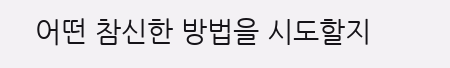어떤 참신한 방법을 시도할지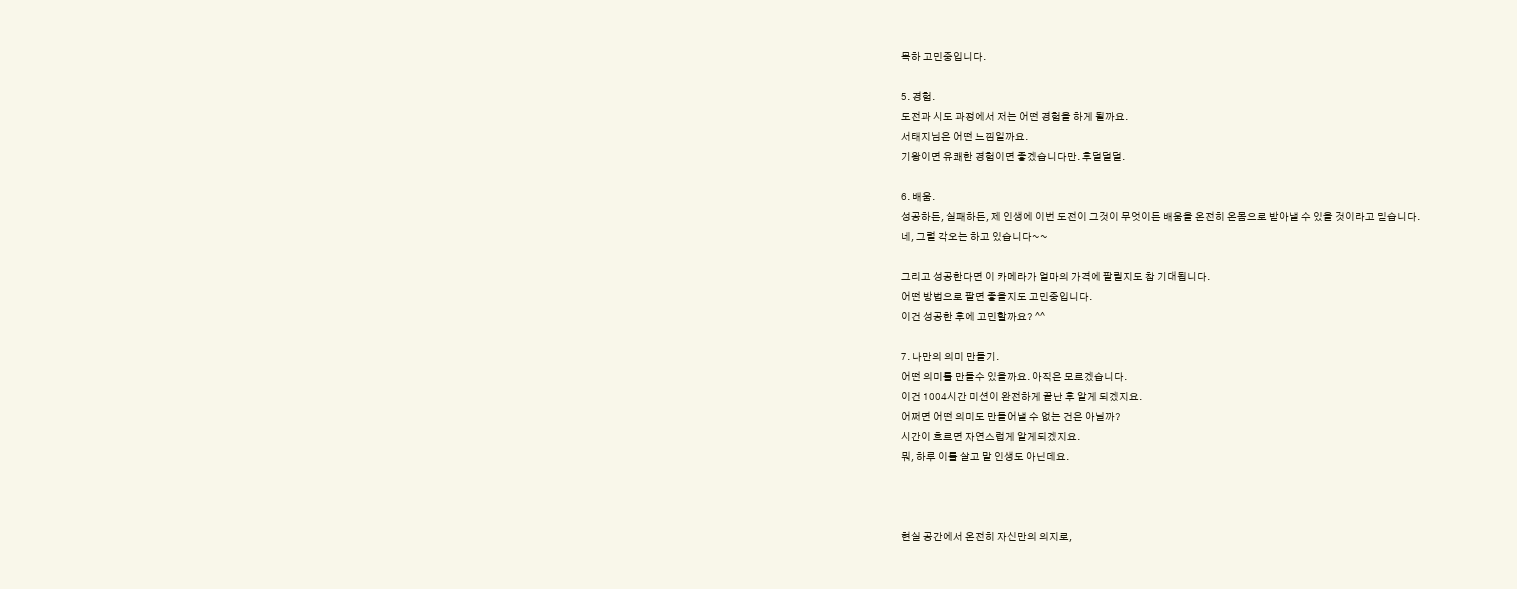목하 고민중입니다.

5. 경험.
도전과 시도 과정에서 저는 어떤 경험을 하게 될까요.
서태지님은 어떤 느낌일까요.
기왕이면 유쾌한 경험이면 좋겠습니다만. 후덜덜덜.

6. 배움.
성공하든, 실패하든, 제 인생에 이번 도전이 그것이 무엇이든 배움을 온전히 온몸으로 받아낼 수 있을 것이라고 믿습니다.
네, 그럴 각오는 하고 있습니다~~

그리고 성공한다면 이 카메라가 얼마의 가격에 팔릴지도 참 기대됩니다.
어떤 방법으로 팔면 좋을지도 고민중입니다.
이건 성공한 후에 고민할까요? ^^

7. 나만의 의미 만들기.
어떤 의미를 만들수 있을까요. 아직은 모르겠습니다.
이건 1004시간 미션이 완전하게 끝난 후 알게 되겠지요.
어쩌면 어떤 의미도 만들어낼 수 없는 건은 아닐까?
시간이 흐르면 자연스럽게 알게되겠지요.
뭐, 하루 이틀 살고 말 인생도 아닌데요.



현실 공간에서 온전히 자신만의 의지로,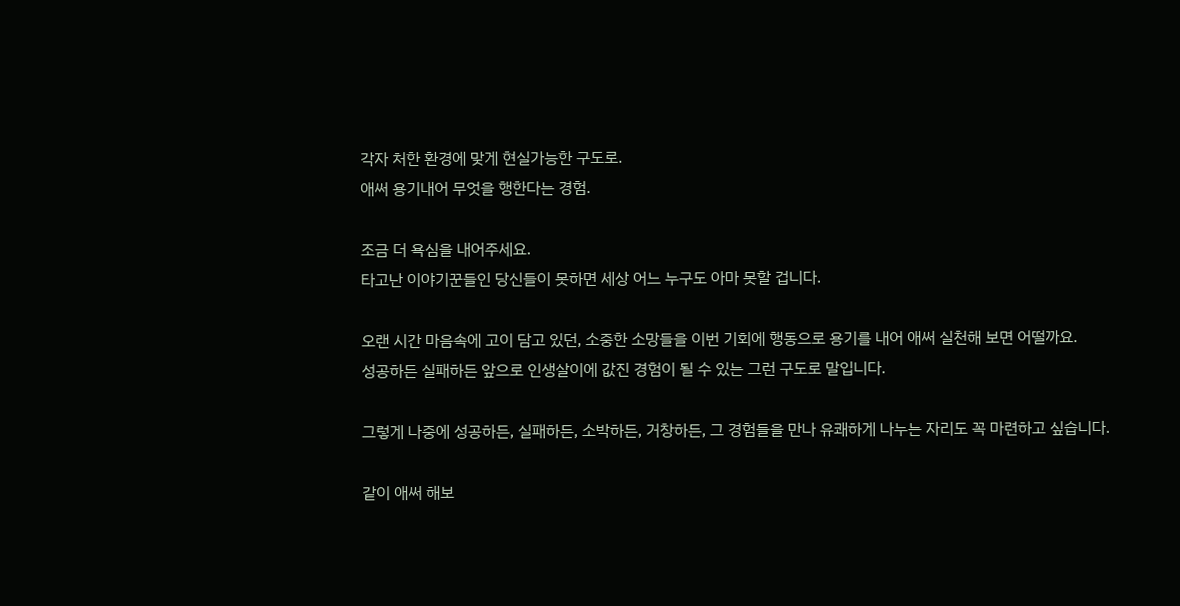각자 처한 환경에 맞게 현실가능한 구도로.
애써 용기내어 무엇을 행한다는 경험.

조금 더 욕심을 내어주세요.
타고난 이야기꾼들인 당신들이 못하면 세상 어느 누구도 아마 못할 겁니다.

오랜 시간 마음속에 고이 담고 있던, 소중한 소망들을 이번 기회에 행동으로 용기를 내어 애써 실천해 보면 어떨까요.
성공하든 실패하든 앞으로 인생살이에 값진 경험이 될 수 있는 그런 구도로 말입니다.

그렇게 나중에 성공하든, 실패하든, 소박하든, 거창하든, 그 경험들을 만나 유쾌하게 나누는 자리도 꼭 마련하고 싶습니다.

같이 애써 해보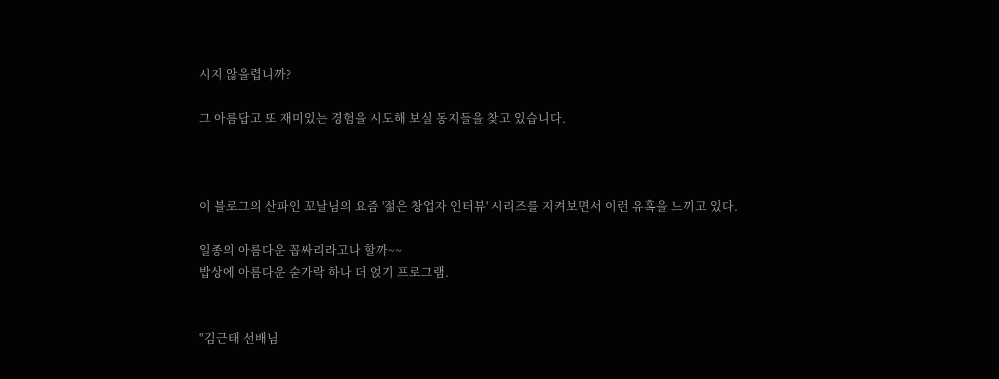시지 않을렵니까?

그 아름답고 또 재미있는 경험을 시도해 보실 동지들을 찾고 있습니다.



이 블로그의 산파인 꼬날님의 요즘 '젊은 창업자 인터뷰' 시리즈를 지켜보면서 이런 유혹을 느끼고 있다.

일종의 아름다운 꼽싸리라고나 할까~~
밥상에 아름다운 숟가락 하나 더 얹기 프로그램.


"김근태 선배님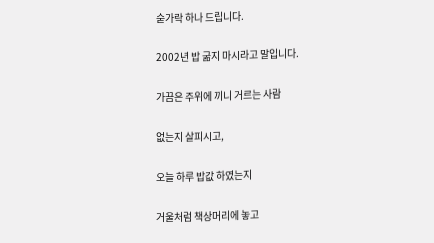숟가락 하나 드립니다.

2002년 밥 굶지 마시라고 말입니다.

가끔은 주위에 끼니 거르는 사람

없는지 살피시고,

오늘 하루 밥값 하였는지

거울처럼 책상머리에 놓고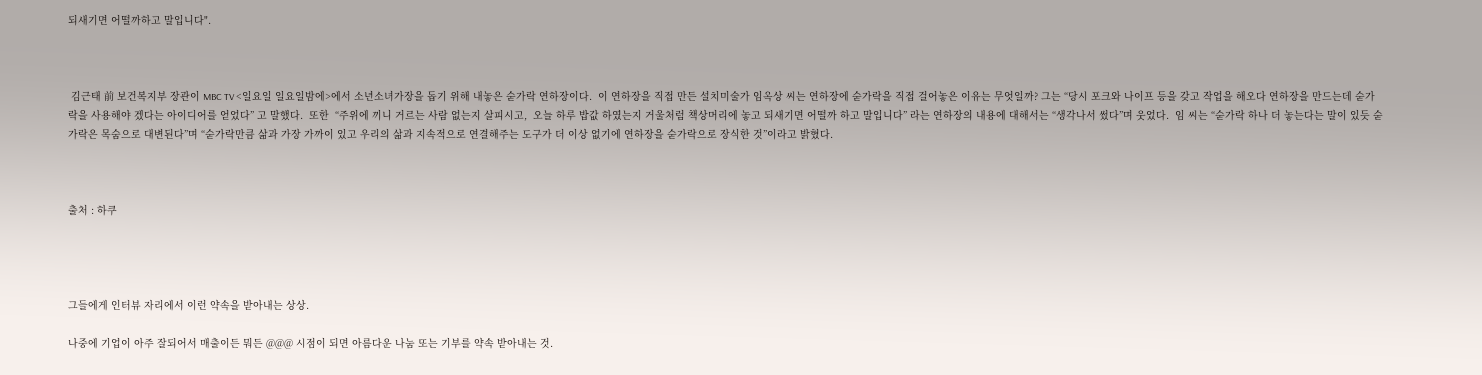되새기면 어떨까하고 말입니다".



 김근태 前 보건복지부 장관이 MBC TV <일요일 일요일밤에>에서 소년소녀가장을 돕기 위해 내놓은 숟가락 연하장이다.  이 연하장을 직접 만든 설치미술가 임옥상 씨는 연하장에 숟가락을 직접 걸어놓은 이유는 무엇일까? 그는 “당시 포크와 나이프 등을 갖고 작업을 해오다 연하장을 만드는데 숟가락을 사용해야 겠다는 아이디어를 얻었다” 고 말했다.  또한  “주위에 끼니 거르는 사람 없는지 살피시고,  오늘 하루 밥값 하였는지 거울처럼 책상머리에 놓고 되새기면 어떨까 하고 말입니다” 라는 연하장의 내용에 대해서는 “생각나서 썼다”며 웃었다.  임 씨는 “숟가락 하나 더 놓는다는 말이 있듯 숟가락은 목숨으로 대변된다”며 “숟가락만큼 삶과 가장 가까이 있고 우리의 삶과 지속적으로 연결해주는 도구가 더 이상 없기에 연하장을 숟가락으로 장식한 것”이라고 밝혔다.



출처 : 하쿠




그들에게 인터뷰 자리에서 이런 약속을 받아내는 상상.

나중에 기업이 아주 잘되어서 매출이든 뭐든 @@@ 시점이 되면 아름다운 나눔 또는 기부를 약속 받아내는 것.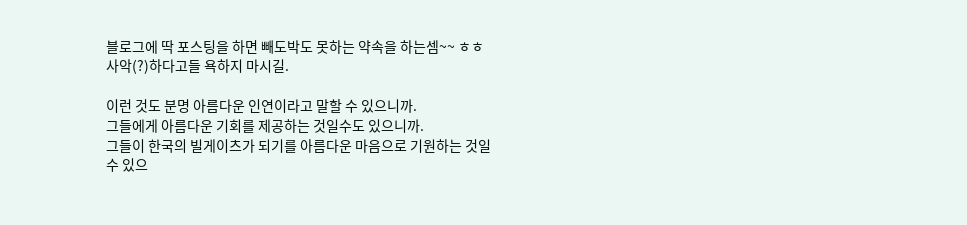블로그에 딱 포스팅을 하면 빼도박도 못하는 약속을 하는셈~~ ㅎㅎ
사악(?)하다고들 욕하지 마시길.

이런 것도 분명 아름다운 인연이라고 말할 수 있으니까.
그들에게 아름다운 기회를 제공하는 것일수도 있으니까.
그들이 한국의 빌게이츠가 되기를 아름다운 마음으로 기원하는 것일수 있으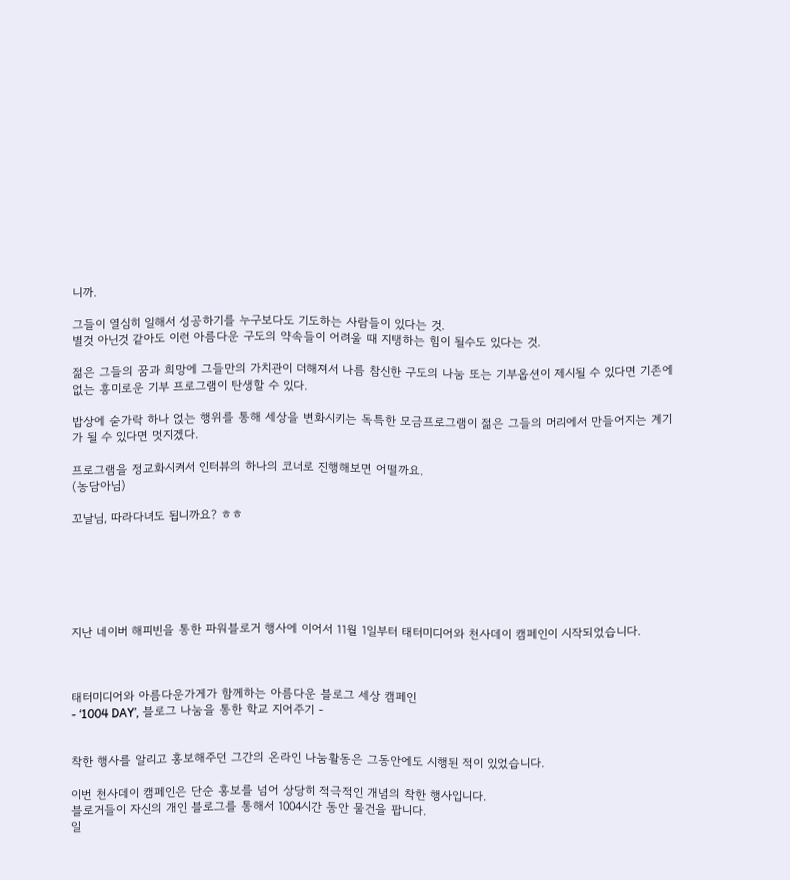니까.

그들이 열심히 일해서 성공하기를 누구보다도 기도하는 사람들이 있다는 것.
별것 아닌것 같아도 이런 아름다운 구도의 약속들이 어려울 때 지탱하는 힘이 될수도 있다는 것.

젊은 그들의 꿈과 희망에 그들만의 가치관이 더해져서 나름 참신한 구도의 나눔 또는 기부옵션이 제시될 수 있다면 기존에 없는 흥미로운 기부 프로그램이 탄생할 수 있다.

밥상에 숟가락 하나 얹는 행위를 통해 세상을 변화시키는 독특한 모금프로그램이 젊은 그들의 머리에서 만들어지는 계기가 될 수 있다면 멋지겠다.

프로그램을 정교화시켜서 인터뷰의 하나의 코너로 진행해보면 어떨까요.
(농담아님)

꼬날님, 따라다녀도 됩니까요? ㅎㅎ






지난 네이버 해피빈을 통한 파워블로거 행사에 이어서 11월 1일부터 태터미디어와 천사데이 캠페인이 시작되었습니다.



태터미디어와 아름다운가게가 함께하는 아름다운 블로그 세상 캠페인
- ‘1004 DAY’, 블로그 나눔을 통한 학교 지어주기 -


착한 행사를 알리고 홍보해주던 그간의 온라인 나눔활동은 그동안에도 시행된 적이 있었습니다.

이번 천사데이 캠페인은 단순 홍보를 넘어 상당히 적극적인 개념의 착한 행사입니다.
블로거들이 자신의 개인 블로그를 통해서 1004시간 동안 물건을 팝니다.
일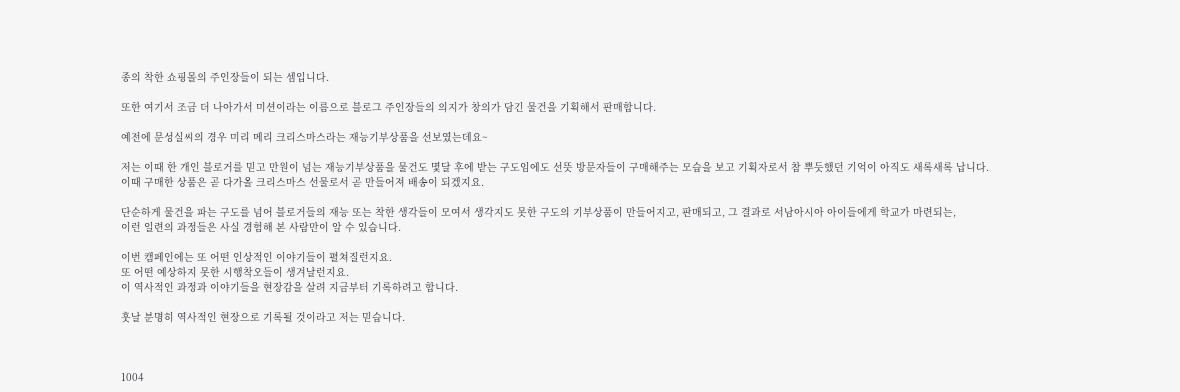종의 착한 쇼핑몰의 주인장들이 되는 셈입니다.

또한 여기서 조금 더 나아가서 미션이라는 이름으로 블로그 주인장들의 의지가 창의가 담긴 물건을 기획해서 판매합니다.

예전에 문성실씨의 경우 미리 메리 크리스마스라는 재능기부상품을 선보였는데요~

저는 이때 한 개인 블로거를 믿고 만원이 넘는 재능기부상품을 물건도 몇달 후에 받는 구도임에도 선뜻 방문자들이 구매해주는 모습을 보고 기획자로서 참 뿌듯했던 기억이 아직도 새록새록 납니다.
이때 구매한 상품은 곧 다가올 크리스마스 선물로서 곧 만들어져 배송이 되겠지요.

단순하게 물건을 파는 구도를 넘어 블로거들의 재능 또는 착한 생각들이 모여서 생각지도 못한 구도의 기부상품이 만들어지고, 판매되고, 그 결과로 서남아시아 아이들에게 학교가 마련되는,
이런 일련의 과정들은 사실 경험해 본 사람만이 알 수 있습니다.

이번 캠페인에는 또 어떤 인상적인 이야기들이 펼쳐질런지요.
또 어떤 예상하지 못한 시행착오들이 생겨날런지요.
이 역사적인 과정과 이야기들을 현장감을 살려 지금부터 기록하려고 합니다.

훗날 분명히 역사적인 현장으로 기록될 것이라고 저는 믿습니다.



1004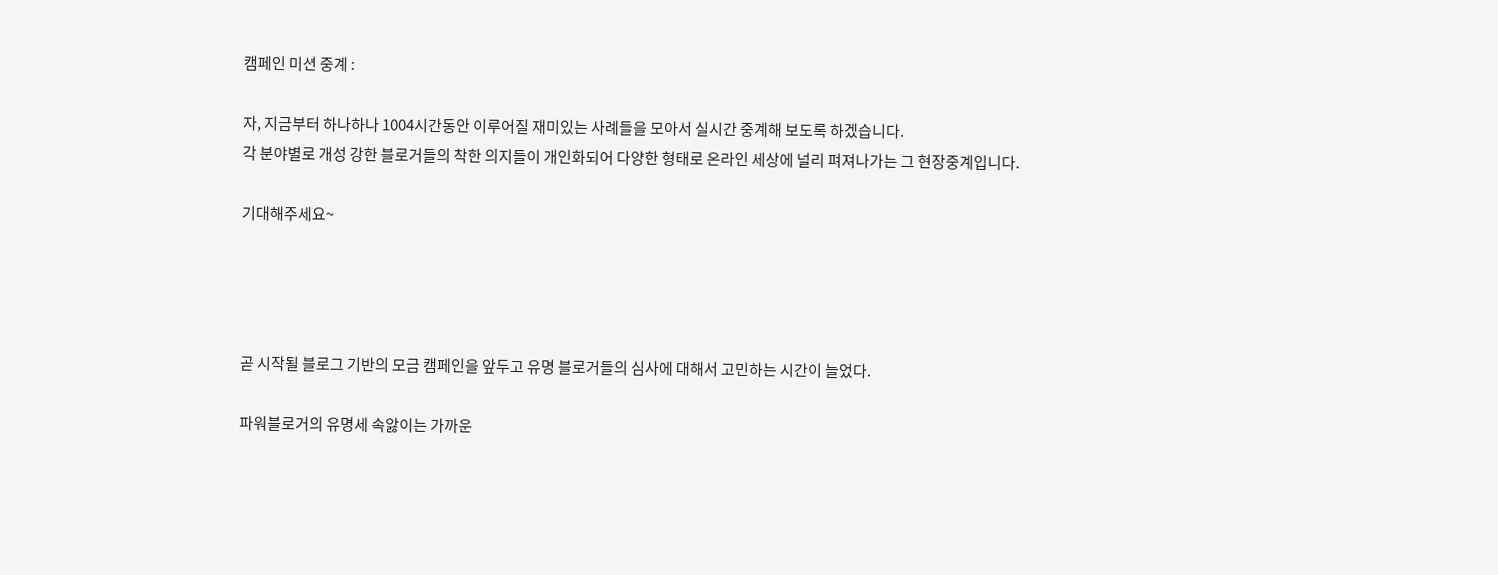캠페인 미션 중계 :

자, 지금부터 하나하나 1004시간동안 이루어질 재미있는 사례들을 모아서 실시간 중계해 보도록 하겠습니다.
각 분야별로 개성 강한 블로거들의 착한 의지들이 개인화되어 다양한 형태로 온라인 세상에 널리 펴져나가는 그 현장중계입니다.

기대해주세요~




곧 시작될 블로그 기반의 모금 캠페인을 앞두고 유명 블로거들의 심사에 대해서 고민하는 시간이 늘었다.

파워블로거의 유명세 속앓이는 가까운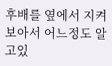후배를 옆에서 지켜보아서 어느정도 알고있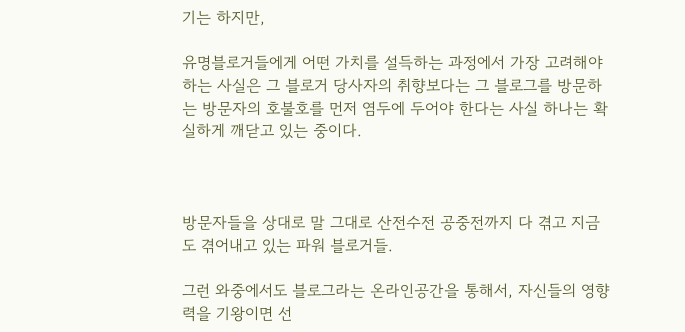기는 하지만,

유명블로거들에게 어떤 가치를 설득하는 과정에서 가장 고려해야 하는 사실은 그 블로거 당사자의 취향보다는 그 블로그를 방문하는 방문자의 호불호를 먼저 염두에 두어야 한다는 사실 하나는 확실하게 깨닫고 있는 중이다.



방문자들을 상대로 말 그대로 산전수전 공중전까지 다 겪고 지금도 겪어내고 있는 파워 블로거들.

그런 와중에서도 블로그라는 온라인공간을 통해서, 자신들의 영향력을 기왕이면 선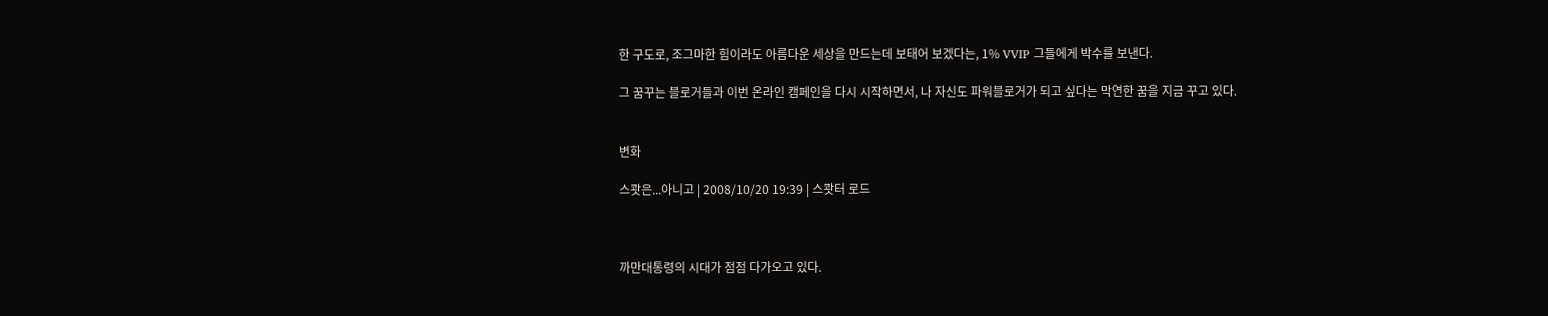한 구도로, 조그마한 힘이라도 아름다운 세상을 만드는데 보태어 보겠다는, 1% VVIP 그들에게 박수를 보낸다.

그 꿈꾸는 블로거들과 이번 온라인 캠페인을 다시 시작하면서, 나 자신도 파워블로거가 되고 싶다는 막연한 꿈을 지금 꾸고 있다.


변화

스쾃은...아니고 | 2008/10/20 19:39 | 스쾃터 로드



까만대통령의 시대가 점점 다가오고 있다.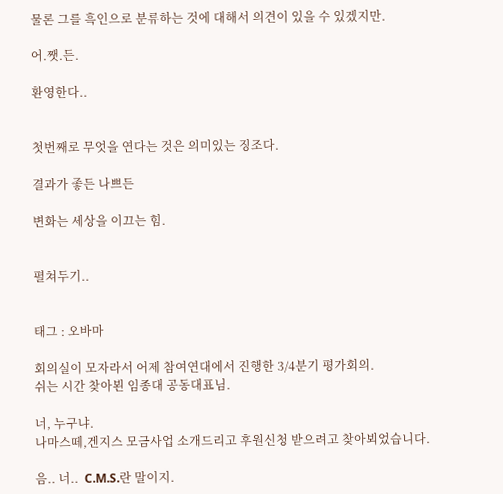물론 그를 흑인으로 분류하는 것에 대해서 의견이 있을 수 있겠지만.

어.쨋.든.

환영한다..


첫번째로 무엇을 연다는 것은 의미있는 징조다.

결과가 좋든 나쁘든

변화는 세상을 이끄는 힘.


펼쳐두기..


태그 : 오바마

회의실이 모자라서 어제 참여연대에서 진행한 3/4분기 평가회의.
쉬는 시간 찾아뵌 임종대 공동대표님.

너, 누구냐.
나마스떼,겐지스 모금사업 소개드리고 후원신청 받으려고 찾아뵈었습니다.

음.. 너..  C.M.S.란 말이지.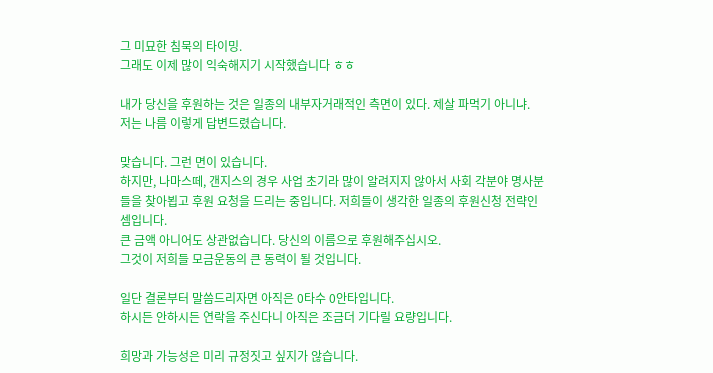그 미묘한 침묵의 타이밍.
그래도 이제 많이 익숙해지기 시작했습니다 ㅎㅎ

내가 당신을 후원하는 것은 일종의 내부자거래적인 측면이 있다. 제살 파먹기 아니냐.
저는 나름 이렇게 답변드렸습니다.

맞습니다. 그런 면이 있습니다.
하지만, 나마스떼, 갠지스의 경우 사업 초기라 많이 알려지지 않아서 사회 각분야 명사분들을 찾아뵙고 후원 요청을 드리는 중입니다. 저희들이 생각한 일종의 후원신청 전략인 셈입니다.
큰 금액 아니어도 상관없습니다. 당신의 이름으로 후원해주십시오.
그것이 저희들 모금운동의 큰 동력이 될 것입니다.

일단 결론부터 말씀드리자면 아직은 0타수 0안타입니다.
하시든 안하시든 연락을 주신다니 아직은 조금더 기다릴 요량입니다.

희망과 가능성은 미리 규정짓고 싶지가 않습니다.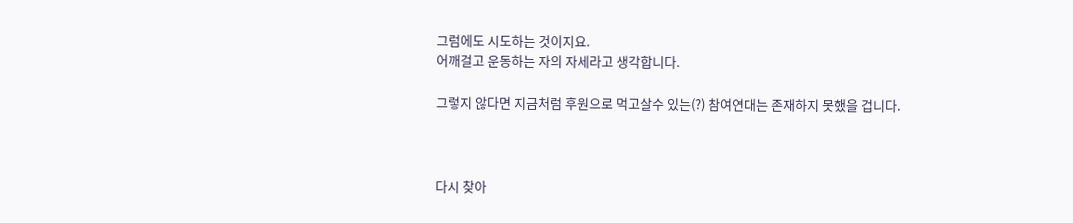그럼에도 시도하는 것이지요.
어깨걸고 운동하는 자의 자세라고 생각합니다.

그렇지 않다면 지금처럼 후원으로 먹고살수 있는(?) 참여연대는 존재하지 못했을 겁니다.



다시 찾아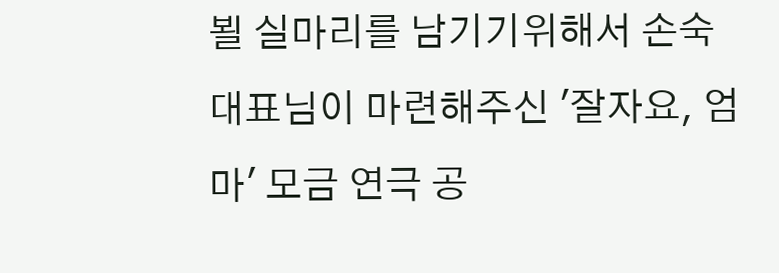뵐 실마리를 남기기위해서 손숙 대표님이 마련해주신 '잘자요, 엄마' 모금 연극 공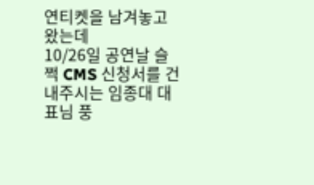연티켓을 남겨놓고 왔는데
10/26일 공연날 슬쩍 CMS 신청서를 건내주시는 임종대 대표님 풍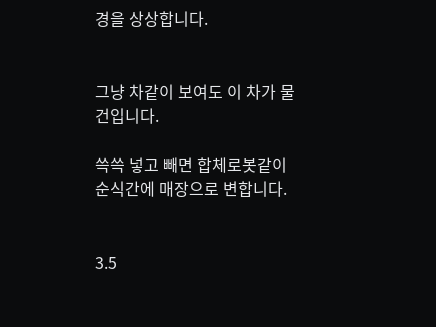경을 상상합니다.


그냥 차같이 보여도 이 차가 물건입니다.

쓱쓱 넣고 빼면 합체로봇같이 순식간에 매장으로 변합니다.


3.5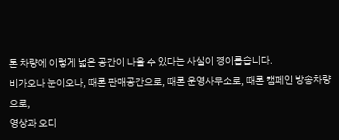톤 차량에 이렇게 넓은 공간이 나올 수 있다는 사실이 경이롭습니다.
비가오나 눈이오나, 때론 판매공간으로, 때론 운영사무소로, 때론 캠페인 방송차량으로,
영상과 오디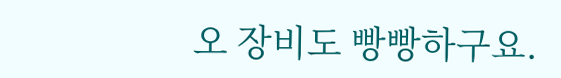오 장비도 빵빵하구요.